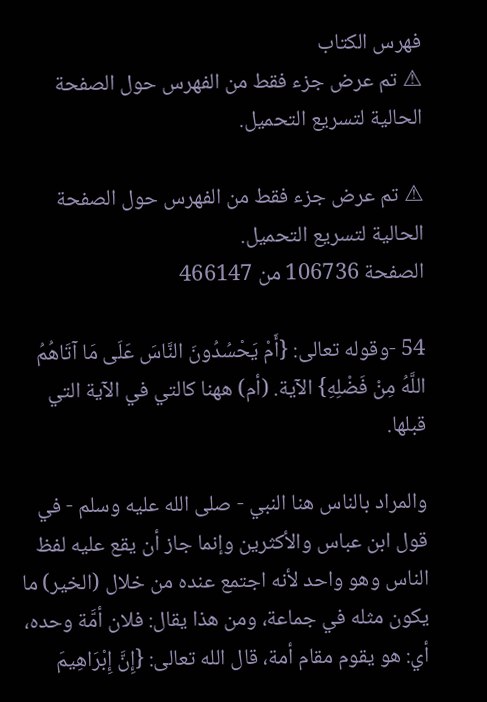فهرس الكتاب
⚠ تم عرض جزء فقط من الفهرس حول الصفحة الحالية لتسريع التحميل.

⚠ تم عرض جزء فقط من الفهرس حول الصفحة الحالية لتسريع التحميل.
الصفحة 106736 من 466147

54 -وقوله تعالى: {أَمْ يَحْسُدُونَ النَّاسَ عَلَى مَا آتَاهُمُ اللَّهُ مِنْ فَضْلِهِ} الآية. (أم) ههنا كالتي في الآية التي قبلها.

والمراد بالناس هنا النبي - صلى الله عليه وسلم - في قول ابن عباس والأكثرين وإنما جاز أن يقع عليه لفظ الناس وهو واحد لأنه اجتمع عنده من خلال (الخير) ما يكون مثله في جماعة، ومن هذا يقال: فلان أمَّة وحده، أي: هو يقوم مقام أمة، قال الله تعالى: {إِنَّ إِبْرَاهِيمَ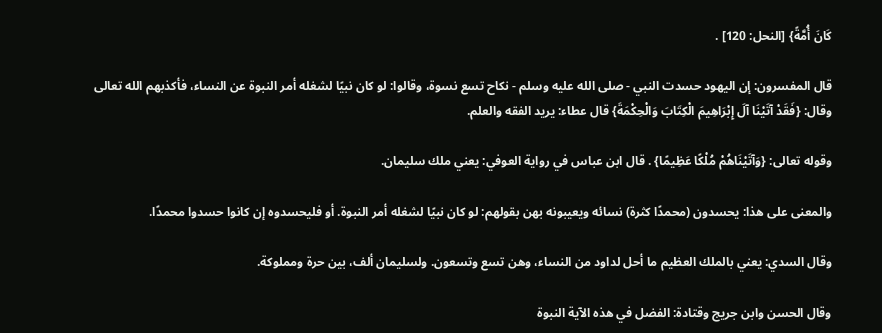كَانَ أُمَّةً} [النحل: 120] .

قال المفسرون: إن اليهود حسدت النبي - صلى الله عليه وسلم - نكاح تسع نسوة، وقالوا: لو كان نبيًا لشغله أمر النبوة عن النساء، فأكذبهم الله تعالى وقال: {فَقَدْ آتَيْنَا آلَ إِبْرَاهِيمَ الْكِتَابَ وَالْحِكْمَةَ} قال عطاء: يريد الفقه والعلم.

وقوله تعالى: {وَآتَيْنَاهُمْ مُلْكًا عَظِيمًا} . قال ابن عباس في رواية العوفي: يعني ملك سليمان.

والمعنى على هذا: يحسدون (محمدًا كثرة) نسائه ويعيبونه بهن بقولهم: لو كان نبيًا لشغله أمر النبوة. أو فليحسدوه إن كانوا حسدوا محمدًا.

وقال السدي: يعني بالملك العظيم ما أحل لداود من النساء، وهن تسع وتسعون. ولسليمان ألف، بين حرة ومملوكة.

وقال الحسن وابن جريج وقتادة: الفضل في هذه الآية النبوة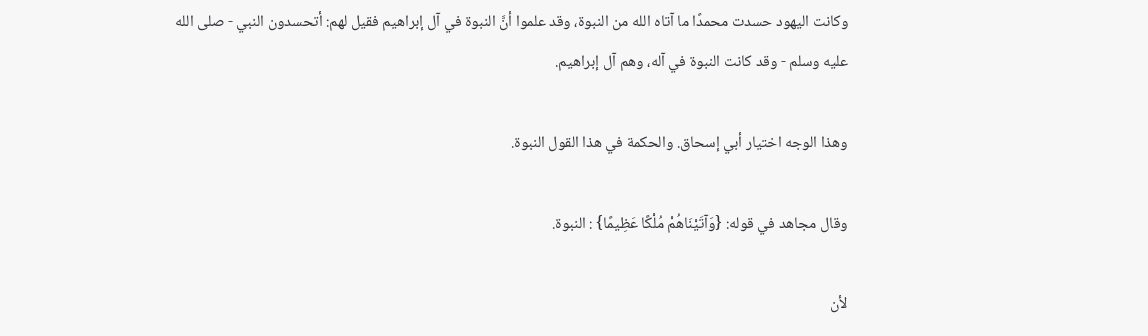وكانت اليهود حسدت محمدًا ما آتاه الله من النبوة، وقد علموا أنَّ النبوة في آل إبراهيم فقيل لهم: أتحسدون النبي - صلى الله عليه وسلم - وقد كانت النبوة في آله، وهم آل إبراهيم.

وهذا الوجه اختيار أبي إسحاق. والحكمة في هذا القول النبوة.

وقال مجاهد في قوله: {وَآتَيْنَاهُمْ مُلْكًا عَظِيمًا} : النبوة.

لأن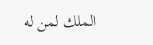الملك لمن له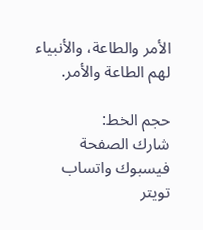الأمر والطاعة، والأنبياء لهم الطاعة والأمر.

حجم الخط:
شارك الصفحة
فيسبوك واتساب تويتر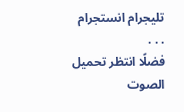تليجرام انستجرام
. . .
فضلًا انتظر تحميل الصوت